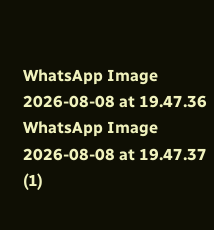WhatsApp Image 2026-08-08 at 19.47.36
WhatsApp Image 2026-08-08 at 19.47.37 (1)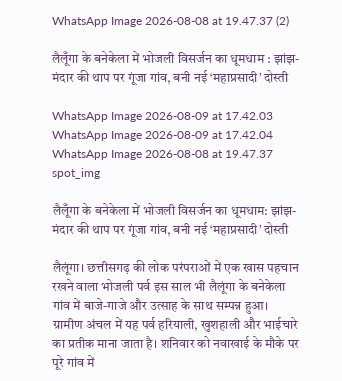WhatsApp Image 2026-08-08 at 19.47.37 (2)

लैलूँगा के बनेकेला में भोजली विसर्जन का धूमधाम : झांझ-मंदार की थाप पर गूंजा गांव, बनी नई ‘महाप्रसादी’ दोस्ती

WhatsApp Image 2026-08-09 at 17.42.03
WhatsApp Image 2026-08-09 at 17.42.04
WhatsApp Image 2026-08-08 at 19.47.37
spot_img

लैलूँगा के बनेकेला में भोजली विसर्जन का धूमधाम: झांझ-मंदार की थाप पर गूंजा गांव, बनी नई ‘महाप्रसादी’ दोस्ती

लैलूंगा। छत्तीसगढ़ की लोक परंपराओं में एक खास पहचान रखने वाला भोजली पर्व इस साल भी लैलूंगा के बनेकेला गांव में बाजे-गाजे और उत्साह के साथ सम्पन्न हुआ। ग्रामीण अंचल में यह पर्व हरियाली, खुशहाली और भाईचारे का प्रतीक माना जाता है। शनिवार को नवाखाई के मौके पर पूरे गांव में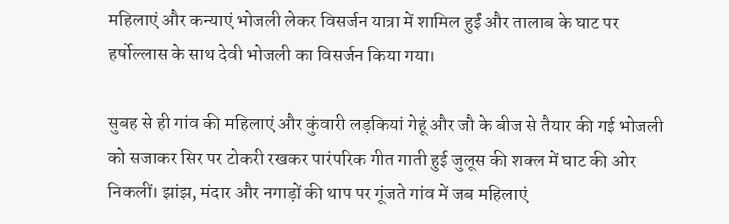महिलाएं और कन्याएं भोजली लेकर विसर्जन यात्रा में शामिल हुईं और तालाब के घाट पर हर्षोल्लास के साथ देवी भोजली का विसर्जन किया गया।

सुबह से ही गांव की महिलाएं और कुंवारी लड़कियां गेहूं और जौ के बीज से तैयार की गई भोजली को सजाकर सिर पर टोकरी रखकर पारंपरिक गीत गाती हुई जुलूस की शक्ल में घाट की ओर निकलीं। झांझ, मंदार और नगाड़ों की थाप पर गूंजते गांव में जब महिलाएं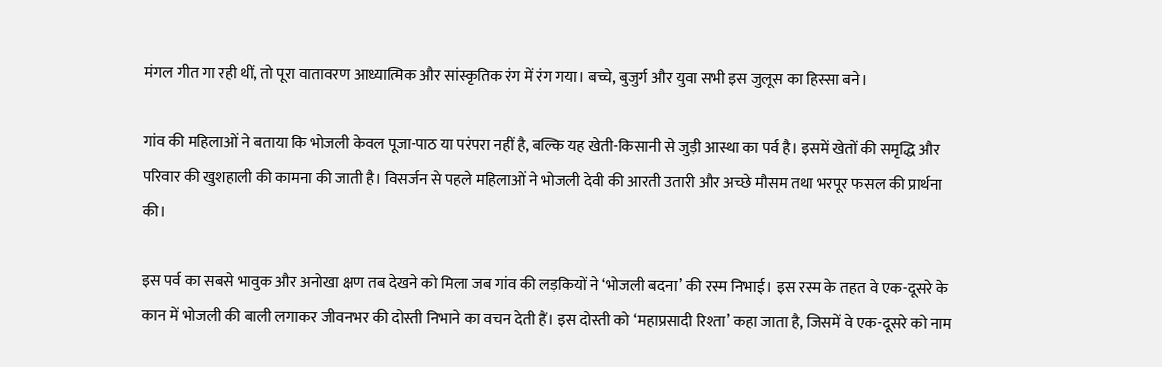मंगल गीत गा रही थीं, तो पूरा वातावरण आध्यात्मिक और सांस्कृतिक रंग में रंग गया। बच्चे, बुजुर्ग और युवा सभी इस जुलूस का हिस्सा बने।

गांव की महिलाओं ने बताया कि भोजली केवल पूजा-पाठ या परंपरा नहीं है, बल्कि यह खेती-किसानी से जुड़ी आस्था का पर्व है। इसमें खेतों की समृद्धि और परिवार की खुशहाली की कामना की जाती है। विसर्जन से पहले महिलाओं ने भोजली देवी की आरती उतारी और अच्छे मौसम तथा भरपूर फसल की प्रार्थना की।

इस पर्व का सबसे भावुक और अनोखा क्षण तब देखने को मिला जब गांव की लड़कियों ने ‘भोजली बदना’ की रस्म निभाई। इस रस्म के तहत वे एक-दूसरे के कान में भोजली की बाली लगाकर जीवनभर की दोस्ती निभाने का वचन देती हैं। इस दोस्ती को ‘महाप्रसादी रिश्ता’ कहा जाता है, जिसमें वे एक-दूसरे को नाम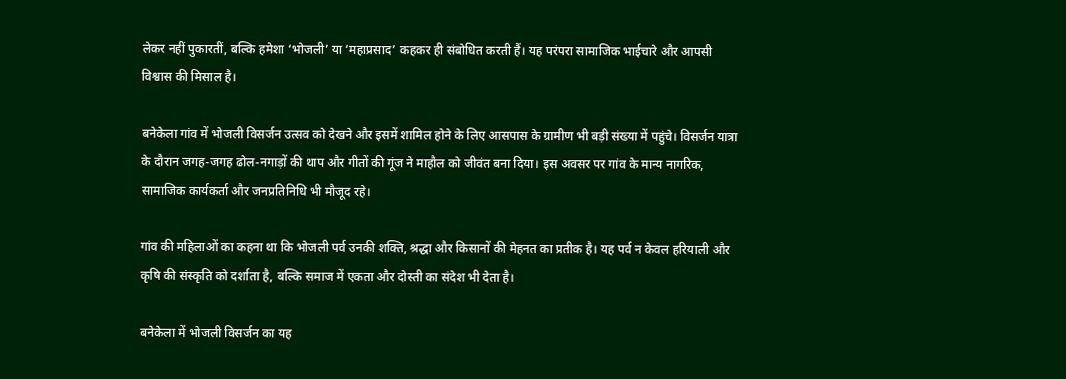लेकर नहीं पुकारतीं, बल्कि हमेशा ‘भोजली’ या ‘महाप्रसाद’ कहकर ही संबोधित करती हैं। यह परंपरा सामाजिक भाईचारे और आपसी विश्वास की मिसाल है।

बनेकेला गांव में भोजली विसर्जन उत्सव को देखने और इसमें शामिल होने के लिए आसपास के ग्रामीण भी बड़ी संख्या में पहुंचे। विसर्जन यात्रा के दौरान जगह-जगह ढोल-नगाड़ों की थाप और गीतों की गूंज ने माहौल को जीवंत बना दिया। इस अवसर पर गांव के मान्य नागरिक, सामाजिक कार्यकर्ता और जनप्रतिनिधि भी मौजूद रहे।

गांव की महिलाओं का कहना था कि भोजली पर्व उनकी शक्ति, श्रद्धा और किसानों की मेहनत का प्रतीक है। यह पर्व न केवल हरियाली और कृषि की संस्कृति को दर्शाता है, बल्कि समाज में एकता और दोस्ती का संदेश भी देता है।

बनेकेला में भोजली विसर्जन का यह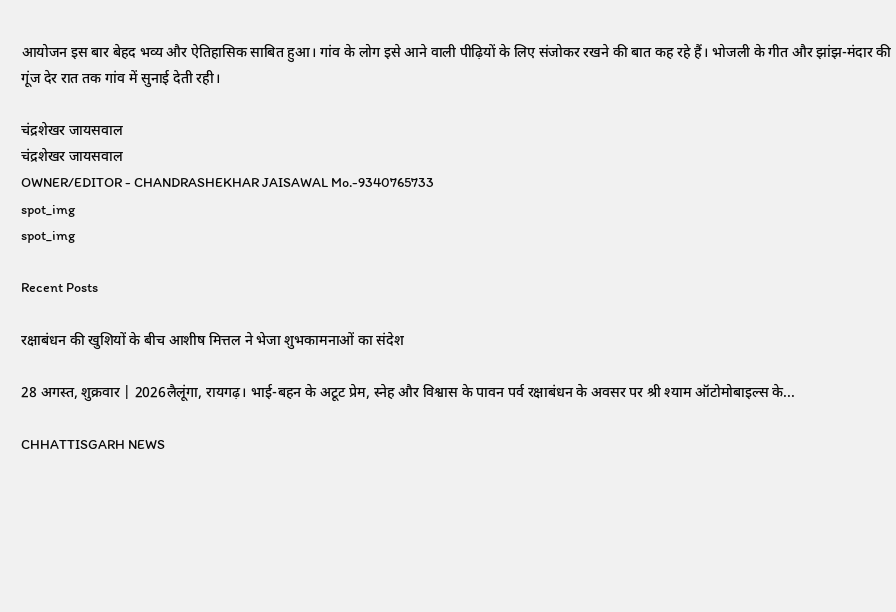आयोजन इस बार बेहद भव्य और ऐतिहासिक साबित हुआ। गांव के लोग इसे आने वाली पीढ़ियों के लिए संजोकर रखने की बात कह रहे हैं। भोजली के गीत और झांझ-मंदार की गूंज देर रात तक गांव में सुनाई देती रही।

चंद्रशेखर जायसवाल
चंद्रशेखर जायसवाल
OWNER/EDITOR - CHANDRASHEKHAR JAISAWAL Mo.-9340765733
spot_img
spot_img

Recent Posts

रक्षाबंधन की खुशियों के बीच आशीष मित्तल ने भेजा शुभकामनाओं का संदेश

28 अगस्त, शुक्रवार | 2026लैलूंगा, रायगढ़। भाई-बहन के अटूट प्रेम, स्नेह और विश्वास के पावन पर्व रक्षाबंधन के अवसर पर श्री श्याम ऑटोमोबाइल्स के...

CHHATTISGARH NEWS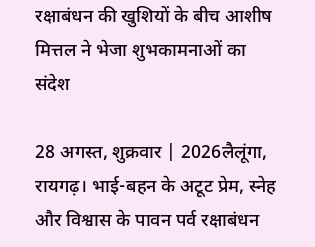रक्षाबंधन की खुशियों के बीच आशीष मित्तल ने भेजा शुभकामनाओं का संदेश

28 अगस्त, शुक्रवार | 2026लैलूंगा, रायगढ़। भाई-बहन के अटूट प्रेम, स्नेह और विश्वास के पावन पर्व रक्षाबंधन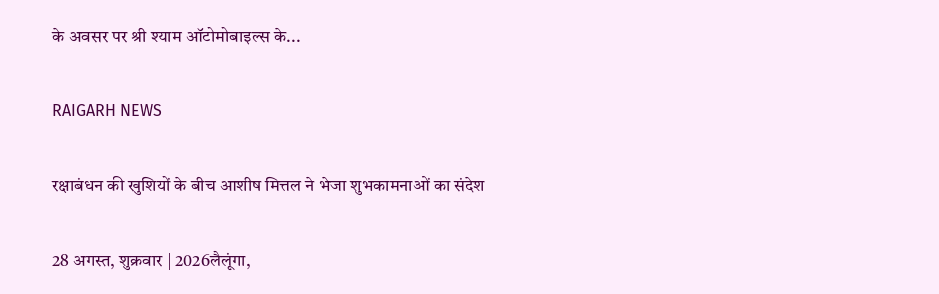के अवसर पर श्री श्याम ऑटोमोबाइल्स के...

RAIGARH NEWS

रक्षाबंधन की खुशियों के बीच आशीष मित्तल ने भेजा शुभकामनाओं का संदेश

28 अगस्त, शुक्रवार | 2026लैलूंगा,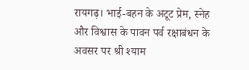रायगढ़। भाई-बहन के अटूट प्रेम, स्नेह और विश्वास के पावन पर्व रक्षाबंधन के अवसर पर श्री श्याम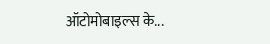ऑटोमोबाइल्स के...